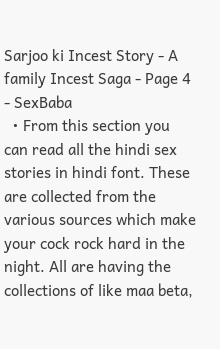Sarjoo ki Incest Story - A family Incest Saga - Page 4 - SexBaba
  • From this section you can read all the hindi sex stories in hindi font. These are collected from the various sources which make your cock rock hard in the night. All are having the collections of like maa beta,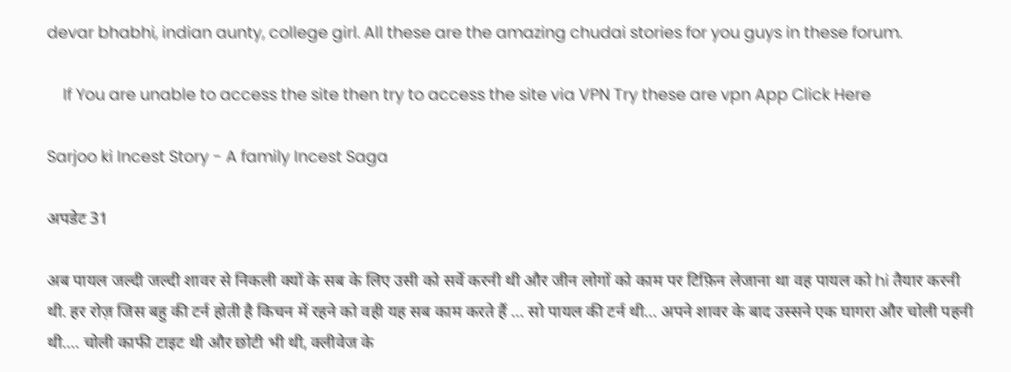devar bhabhi, indian aunty, college girl. All these are the amazing chudai stories for you guys in these forum.

    If You are unable to access the site then try to access the site via VPN Try these are vpn App Click Here

Sarjoo ki Incest Story - A family Incest Saga

अपडेट 31

अब पायल जल्दी जल्दी शावर से निकली क्यों के सब के लिए उसी को सर्वे करनी थी और जीन लोगों को काम पर टिफ़िन लेजाना था वह पायल को hi तैयार करनी थी. हर रोज़ जिस बहु की टर्न होती है किचन में रहने को वही यह सब काम करते हैं … सो पायल की टर्न थी… अपने शावर के बाद उस्सने एक घागरा और चोली पहनी थी…. चोली काफी टाइट थी और छोटी भी थी, क्लीवेज के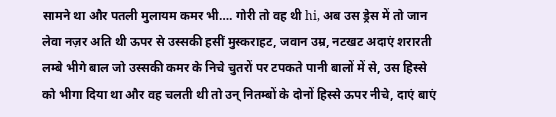सामने था और पतली मुलायम कमर भी…. गोरी तो वह थी hi, अब उस ड्रेस में तो जान लेवा नज़र अति थी ऊपर से उस्सकी हसीं मुस्कराहट, जवान उम्र, नटखट अदाएं शरारती लम्बे भीगे बाल जो उस्सकी कमर के निचे चुतरों पर टपकते पानी बालों में से, उस हिस्से को भीगा दिया था और वह चलती थी तो उन् नितम्बों के दोनों हिस्से ऊपर नीचे, दाएं बाएं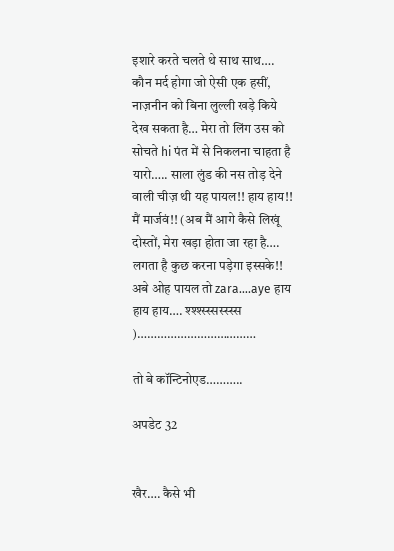इशारे करते चलते थे साथ साथ…. कौन मर्द होगा जो ऐसी एक हसीं, नाज़नीन को बिना लुल्ली खड़े किये देख सकता है… मेरा तो लिंग उस को सोचते hi पंत में से निकलना चाहता है यारो….. साला लुंड की नस तोड़ देने वाली चीज़ थी यह पायल!! हाय हाय!! मैं मार्जवं!! (अब मैं आगे कैसे लिखूं दोस्तों, मेरा खड़ा होता जा रहा है…. लगता है कुछ करना पड़ेगा इस्सके!! अबे ओह पायल तो zara….aye हाय हाय हाय…. श्श्श्स्स्सस्स्स्स )………………………………

तो बे कॉन्टिनोएड………..

अपडेट 32


खैर…. कैसे भी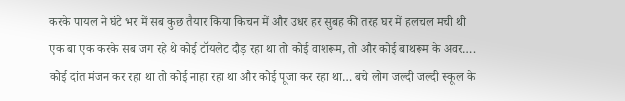करके पायल ने घंटे भर में सब कुछ तैयार किया किचन में और उधर हर सुबह की तरह घर में हलचल मची थी एक बा एक करके सब जग रहे थे कोई टॉयलेट दौड़ रहा था तो कोई वाशरूम, तो और कोई बाथरूम के अवर…. कोई दांत मंजन कर रहा था तो कोई नाहा रहा था और कोई पूजा कर रहा था… बचे लोग जल्दी जल्दी स्कूल के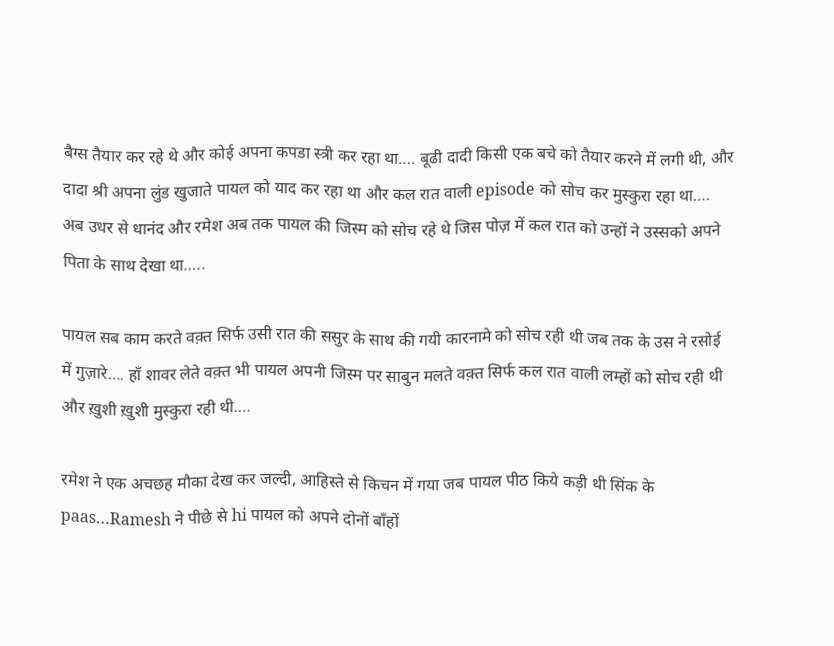बैग्स तैयार कर रहे थे और कोई अपना कपडा स्त्री कर रहा था…. बूढी दादी किसी एक बचे को तैयार करने में लगी थी, और दादा श्री अपना लुंड खुजाते पायल को याद कर रहा था और कल रात वाली episode को सोच कर मुस्कुरा रहा था…. अब उधर से धानंद और रमेश अब तक पायल की जिस्म को सोच रहे थे जिस पोज़ में कल रात को उन्हों ने उस्सको अपने पिता के साथ देखा था…..

पायल सब काम करते वक़्त सिर्फ उसी रात की ससुर के साथ की गयी कारनामे को सोच रही थी जब तक के उस ने रसोई में गुज़ारे…. हाँ शावर लेते वक़्त भी पायल अपनी जिस्म पर साबुन मलते वक़्त सिर्फ कल रात वाली लम्हों को सोच रही थी और ख़ुशी ख़ुशी मुस्कुरा रही थी….

रमेश ने एक अचछह मौका देख कर जल्दी, आहिस्ते से किचन में गया जब पायल पीठ किये कड़ी थी सिंक के paas…Ramesh ने पीछे से hi पायल को अपने दोनों बाँहों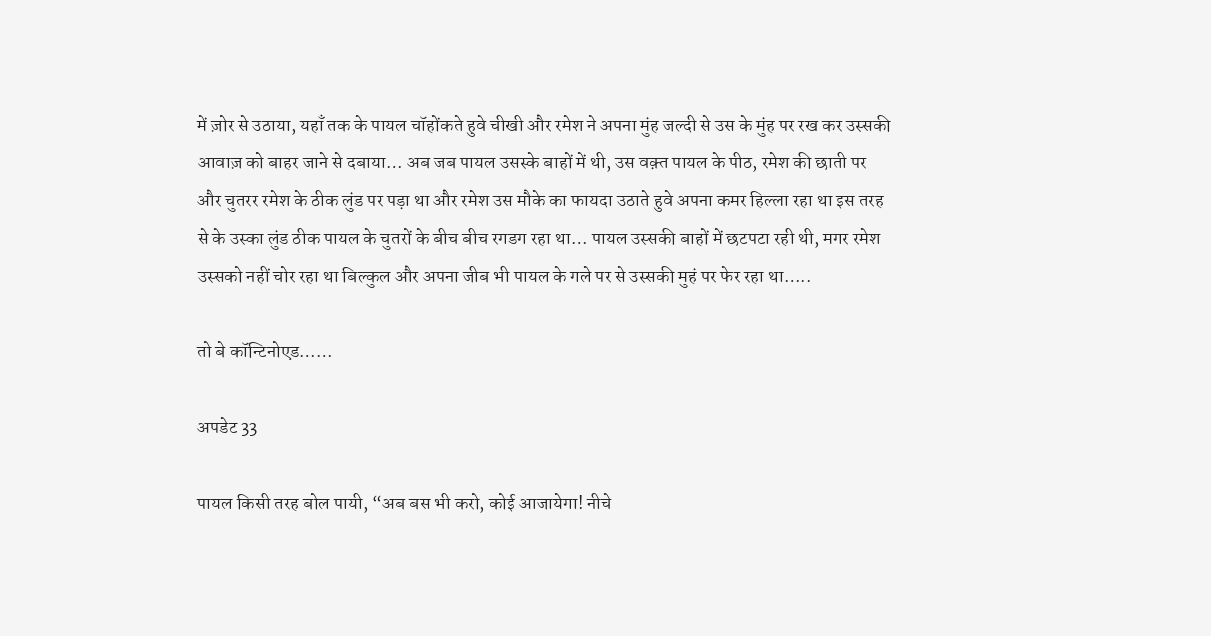में ज़ोर से उठाया, यहाँ तक के पायल चॉहोंकते हुवे चीखी और रमेश ने अपना मुंह जल्दी से उस के मुंह पर रख कर उस्सकी आवाज़ को बाहर जाने से दबाया… अब जब पायल उसस्के बाहों में थी, उस वक़्त पायल के पीठ, रमेश की छाती पर और चुतरर रमेश के ठीक लुंड पर पड़ा था और रमेश उस मौके का फायदा उठाते हुवे अपना कमर हिल्ला रहा था इस तरह से के उस्का लुंड ठीक पायल के चुतरों के बीच बीच रगडग रहा था… पायल उस्सकी बाहों में छटपटा रही थी, मगर रमेश उस्सको नहीं चोर रहा था बिल्कुल और अपना जीब भी पायल के गले पर से उस्सकी मुहं पर फेर रहा था…..

तो बे कॉन्टिनोएड……

अपडेट 33

पायल किसी तरह बोल पायी, “अब बस भी करो, कोई आजायेगा! नीचे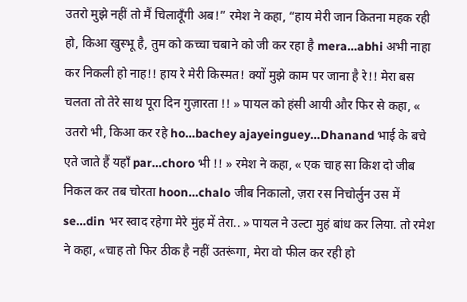उतरो मुझे नहीं तो मैं चिलावूँगी अब!” रमेश ने कहा, “हाय मेरी जान कितना महक रही हो, किआ खुस्भू है, तुम को कच्चा चबाने को जी कर रहा है mera…abhi अभी नाहा कर निकली हो नाह!! हाय रे मेरी किस्मत! क्यों मुझे काम पर जाना है रे!! मेरा बस चलता तो तेरे साथ पूरा दिन गुज़ारता !! » पायल को हंसी आयी और फिर से कहा, « उतरो भी, किआ कर रहे ho…bachey ajayeinguey…Dhanand भाई के बचे एते जाते हैं यहाँ par…choro भी !! » रमेश ने कहा, « एक चाह सा किश दो जीब निकल कर तब चोरता hoon…chalo जीब निकालो, ज़रा रस निचोर्लुन उस में se…din भर स्वाद रहेगा मेरे मुंह में तेरा.. » पायल ने उल्टा मुहं बांध कर लिया. तो रमेश ने कहा, «चाह तो फिर ठीक है नहीं उतरूंगा, मेरा वो फील कर रही हो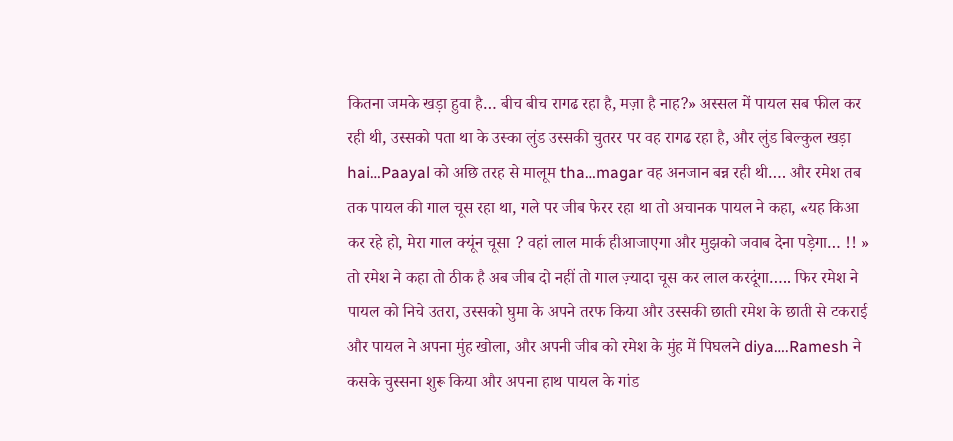कितना जमके खड़ा हुवा है… बीच बीच रागढ रहा है, मज़ा है नाह?» अस्सल में पायल सब फील कर रही थी, उस्सको पता था के उस्का लुंड उस्सकी चुतरर पर वह रागढ रहा है, और लुंड बिल्कुल खड़ा hai…Paayal को अछि तरह से मालूम tha…magar वह अनजान बन्न रही थी…. और रमेश तब तक पायल की गाल चूस रहा था, गले पर जीब फेरर रहा था तो अचानक पायल ने कहा, «यह किआ कर रहे हो, मेरा गाल क्यूंन चूसा ? वहां लाल मार्क हीआजाएगा और मुझको जवाब देना पड़ेगा… !! » तो रमेश ने कहा तो ठीक है अब जीब दो नहीं तो गाल ज़्यादा चूस कर लाल करदूंगा….. फिर रमेश ने पायल को निचे उतरा, उस्सको घुमा के अपने तरफ किया और उस्सकी छाती रमेश के छाती से टकराई और पायल ने अपना मुंह खोला, और अपनी जीब को रमेश के मुंह में पिघलने diya….Ramesh ने कसके चुस्सना शुरू किया और अपना हाथ पायल के गांड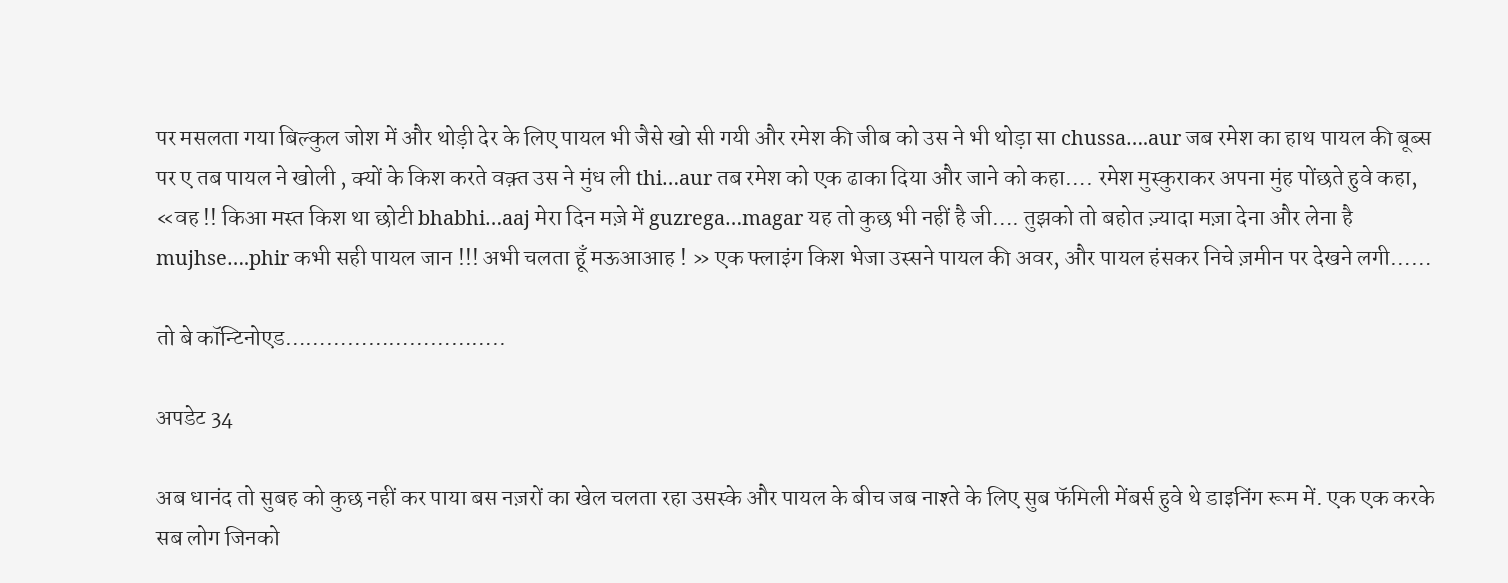पर मसलता गया बिल्कुल जोश में और थोड़ी देर के लिए पायल भी जैसे खो सी गयी और रमेश की जीब को उस ने भी थोड़ा सा chussa….aur जब रमेश का हाथ पायल की बूब्स पर ए तब पायल ने खोली , क्यों के किश करते वक़्त उस ने मुंध ली thi…aur तब रमेश को एक ढाका दिया और जाने को कहा…. रमेश मुस्कुराकर अपना मुंह पोंछते हुवे कहा, «वह !! किआ मस्त किश था छोटी bhabhi…aaj मेरा दिन मज़े में guzrega…magar यह तो कुछ भी नहीं है जी…. तुझको तो बहोत ज़्यादा मज़ा देना और लेना है mujhse….phir कभी सही पायल जान !!! अभी चलता हूँ मऊआआह ! » एक फ्लाइंग किश भेजा उस्सने पायल की अवर, और पायल हंसकर निचे ज़मीन पर देखने लगी……

तो बे कॉन्टिनोएड…………………………..

अपडेट 34

अब धानंद तो सुबह को कुछ नहीं कर पाया बस नज़रों का खेल चलता रहा उसस्के और पायल के बीच जब नाश्ते के लिए सुब फॅमिली मेंबर्स हुवे थे डाइनिंग रूम में. एक एक करके सब लोग जिनको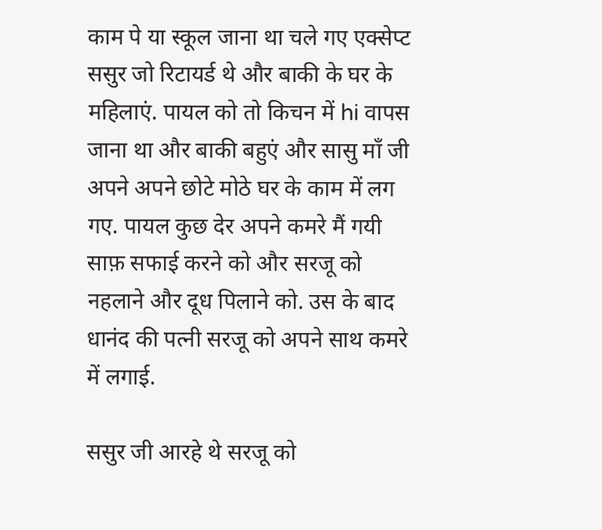काम पे या स्कूल जाना था चले गए एक्सेप्ट ससुर जो रिटायर्ड थे और बाकी के घर के महिलाएं. पायल को तो किचन में hi वापस जाना था और बाकी बहुएं और सासु माँ जी अपने अपने छोटे मोठे घर के काम में लग गए. पायल कुछ देर अपने कमरे मैं गयी साफ़ सफाई करने को और सरजू को नहलाने और दूध पिलाने को. उस के बाद धानंद की पत्नी सरजू को अपने साथ कमरे में लगाई.

ससुर जी आरहे थे सरजू को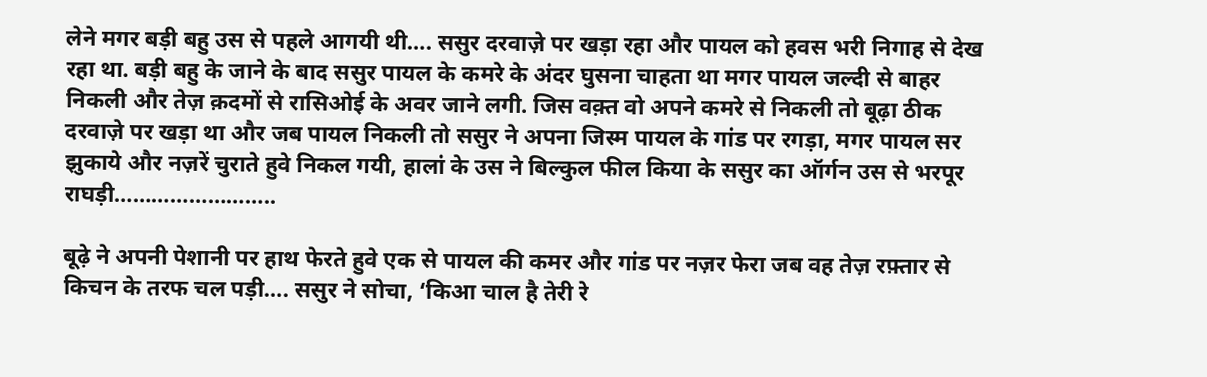लेने मगर बड़ी बहु उस से पहले आगयी थी…. ससुर दरवाज़े पर खड़ा रहा और पायल को हवस भरी निगाह से देख रहा था. बड़ी बहु के जाने के बाद ससुर पायल के कमरे के अंदर घुसना चाहता था मगर पायल जल्दी से बाहर निकली और तेज़ क़दमों से रासिओई के अवर जाने लगी. जिस वक़्त वो अपने कमरे से निकली तो बूढ़ा ठीक दरवाज़े पर खड़ा था और जब पायल निकली तो ससुर ने अपना जिस्म पायल के गांड पर रगड़ा, मगर पायल सर झुकाये और नज़रें चुराते हुवे निकल गयी, हालां के उस ने बिल्कुल फील किया के ससुर का ऑर्गन उस से भरपूर राघड़ी……………………..

बूढ़े ने अपनी पेशानी पर हाथ फेरते हुवे एक से पायल की कमर और गांड पर नज़र फेरा जब वह तेज़ रफ़्तार से किचन के तरफ चल पड़ी…. ससुर ने सोचा, ‘किआ चाल है तेरी रे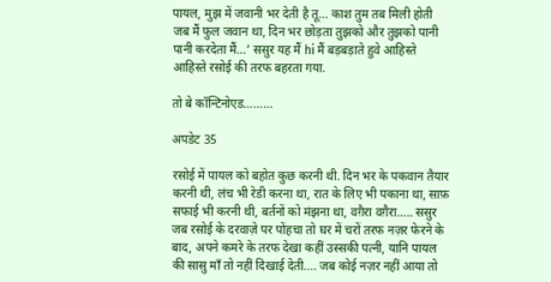पायल, मुझ में जवानी भर देती है तू… काश तुम तब मिली होती जब मैं फुल जवान था, दिन भर छोड़ता तुझको और तुझको पानी पानी करदेता मैं…’ ससुर यह मैं hi मैं बड़बड़ाते हुवे आहिस्ते आहिस्ते रसोई की तरफ बहरता गया.

तो बे कॉन्टिनोएड………

अपडेट 35

रसोई में पायल को बहोत कुछ करनी थी. दिन भर के पकवान तैयार करनी थी, लंच भी रेडी करना था, रात के लिए भी पकाना था, साफ़ सफाई भी करनी थी, बर्तनों को मंझना था, वग़ैरा वग़ैरा….. ससुर जब रसोई के दरवाज़े पर पोंहचा तो घर में चरों तरफ नज़र फेरने के बाद, अपने कमरे के तरफ देखा कहीं उस्सकी पत्नी, यानि पायल की सासु माँ तो नहीं दिखाई देती…. जब कोई नज़र नहीं आया तो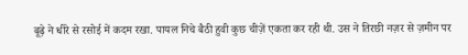बूढ़े ने धीरे से रसोई में कदम रखा. पायल निचे बैठी हुवी कुछ चीज़ें एकता कर रही थी. उस ने तिरछी नज़र से ज़मीन पर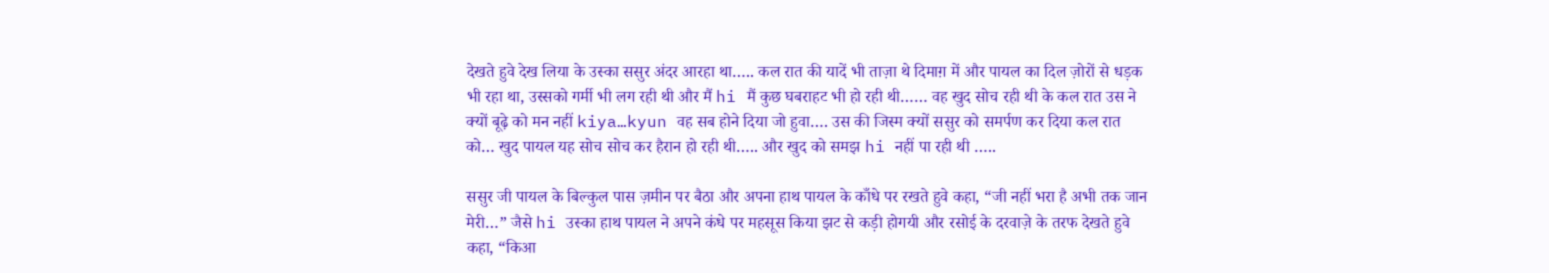देखते हुवे देख लिया के उस्का ससुर अंदर आरहा था….. कल रात की यादें भी ताज़ा थे दिमाग़ में और पायल का दिल ज़ोरों से धड़क भी रहा था, उस्सको गर्मी भी लग रही थी और मैं hi मैं कुछ घबराहट भी हो रही थी…… वह खुद सोच रही थी के कल रात उस ने क्यों बूढ़े को मन नहीं kiya…kyun वह सब होने दिया जो हुवा…. उस की जिस्म क्यों ससुर को समर्पण कर दिया कल रात को… खुद पायल यह सोच सोच कर हैरान हो रही थी….. और खुद को समझ hi नहीं पा रही थी …..

ससुर जी पायल के बिल्कुल पास ज़मीन पर बैठा और अपना हाथ पायल के काँधे पर रखते हुवे कहा, “जी नहीं भरा है अभी तक जान मेरी…” जैसे hi उस्का हाथ पायल ने अपने कंधे पर महसूस किया झट से कड़ी होगयी और रसोई के दरवाज़े के तरफ देखते हुवे कहा, “किआ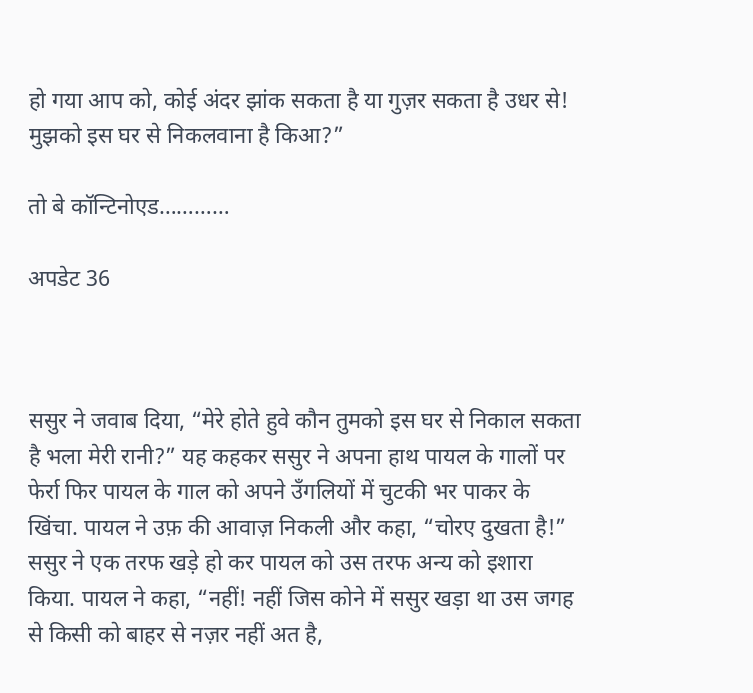हो गया आप को, कोई अंदर झांक सकता है या गुज़र सकता है उधर से! मुझको इस घर से निकलवाना है किआ?”

तो बे कॉन्टिनोएड…………

अपडेट 36



ससुर ने जवाब दिया, “मेरे होते हुवे कौन तुमको इस घर से निकाल सकता है भला मेरी रानी?” यह कहकर ससुर ने अपना हाथ पायल के गालों पर फेर्रा फिर पायल के गाल को अपने उँगलियों में चुटकी भर पाकर के खिंचा. पायल ने उफ़ की आवाज़ निकली और कहा, “चोरए दुखता है!” ससुर ने एक तरफ खड़े हो कर पायल को उस तरफ अन्य को इशारा किया. पायल ने कहा, “नहीं! नहीं जिस कोने में ससुर खड़ा था उस जगह से किसी को बाहर से नज़र नहीं अत है,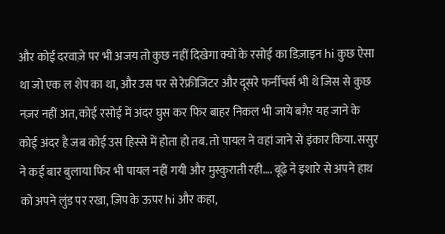और कोई दरवाज़े पर भी अजय तो कुछ नहीं दिखेगा क्यों के रसोई का डिज़ाइन hi कुछ ऐसा था जो एक ल शेप का था, और उस पर से रेफ्रीजिटर और दूसरे फर्नीचर्स भी थे जिस से कुछ नज़र नहीं अत, कोई रसोई में अंदर घुस कर फिर बाहर निकल भी जाये बग़ैर यह जाने के कोई अंदर है जब कोई उस हिस्से में होता हो तब. तो पायल ने वहां जाने से इंकार किया. ससुर ने कई बार बुलाया फिर भी पायल नहीं गयी और मुस्कुराती रही…. बूढ़े ने इशारे से अपने हाथ को अपने लुंड पर रखा, ज़िप के ऊपर hi और कहा,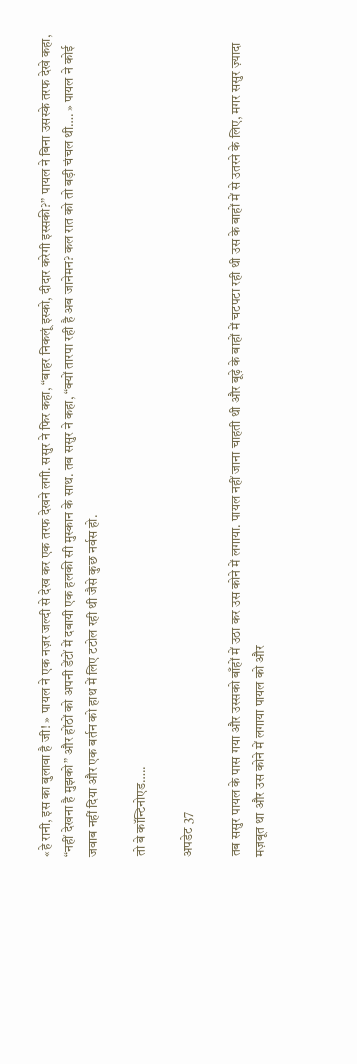«हे रानी, इस का बुलावा है जी! » पायल ने एक नज़र जल्दी से देख कर एक तरफ देखने लगी. ससुर ने फिर कहा, “बाहर निकलूं इस्को, दीदार करेगी इस्सकी?” पायल ने बिना उसस्के तरफ देखे कहा, “नहीं देखना है मुझको” और होंठों को अपनी डेंटों में दबायी एक हलकी सी मुस्कान के साथ. तब ससुर ने कहा, “क्यों तारपा रही है अब जानेमन? कल रात को तो बड़ी चंचल थी…. » पायल ने कोई जवाब नहीं दिया और एक बर्तन को हाथ में लिए टटोल रही थी जैसे कुछ नर्वस हो.

तो बे कॉन्टिनोएड…..

अपडेट 37

तब ससुर पायल के पास गया और उस्सको बाँहों में उठा कर उस कोने में लगाया. पायल नहीं जाना चाहती थी और बूढ़े के बाहों में चटपटा रही थी उस के बाहों में से उतरने के लिए, मगर ससुर ज़्यादा मज़बूत था और उस कोने में लगाया पायल को और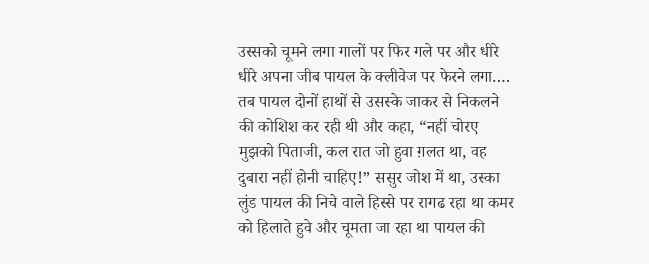उस्सको चूमने लगा गालों पर फिर गले पर और धीरे धीरे अपना जीब पायल के क्लीवेज पर फेरने लगा…. तब पायल दोनों हाथों से उसस्के जाकर से निकलने की कोशिश कर रही थी और कहा, “नहीं चोरए मुझको पिताजी, कल रात जो हुवा ग़लत था, वह दुबारा नहीं होनी चाहिए!” ससुर जोश में था, उस्का लुंड पायल की निचे वाले हिस्से पर रागढ रहा था कमर को हिलाते हुवे और चूमता जा रहा था पायल की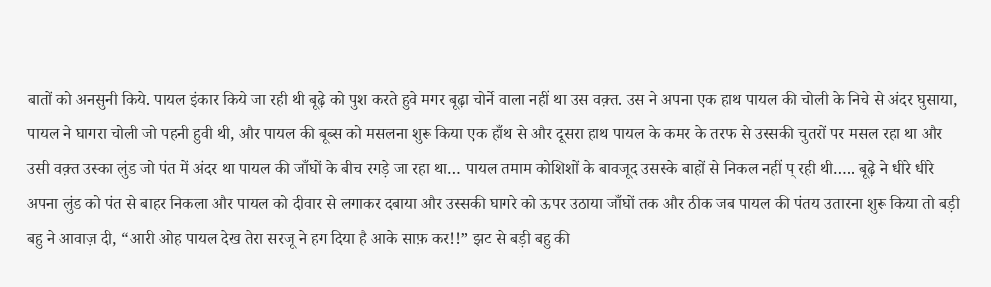बातों को अनसुनी किये. पायल इंकार किये जा रही थी बूढ़े को पुश करते हुवे मगर बूढ़ा चोर्ने वाला नहीं था उस वक़्त. उस ने अपना एक हाथ पायल की चोली के निचे से अंदर घुसाया, पायल ने घागरा चोली जो पहनी हुवी थी, और पायल की बूब्स को मसलना शुरू किया एक हाँथ से और दूसरा हाथ पायल के कमर के तरफ से उस्सकी चुतरों पर मसल रहा था और उसी वक़्त उस्का लुंड जो पंत में अंदर था पायल की जाँघों के बीच रगड़े जा रहा था… पायल तमाम कोशिशों के बावजूद उसस्के बाहों से निकल नहीं प् रही थी….. बूढ़े ने धीरे धीरे अपना लुंड को पंत से बाहर निकला और पायल को दीवार से लगाकर दबाया और उस्सकी घागरे को ऊपर उठाया जाँघों तक और ठीक जब पायल की पंतय उतारना शुरू किया तो बड़ी बहु ने आवाज़ दी, “आरी ओह पायल देख तेरा सरजू ने हग दिया है आके साफ़ कर!!” झट से बड़ी बहु की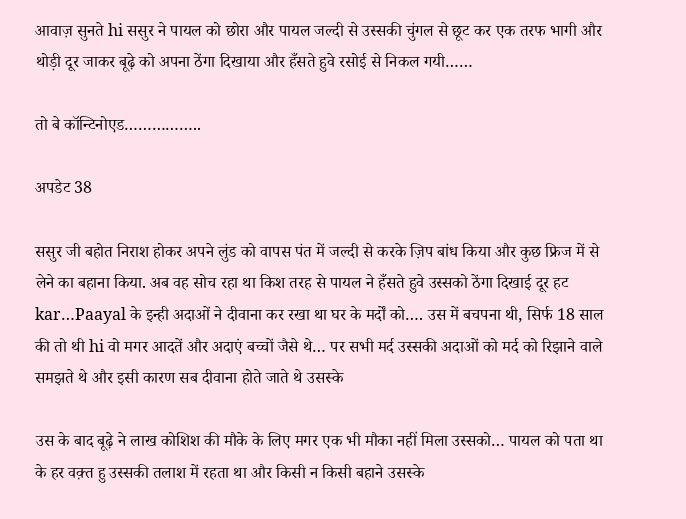आवाज़ सुनते hi ससुर ने पायल को छोरा और पायल जल्दी से उस्सकी चुंगल से छूट कर एक तरफ भागी और थोड़ी दूर जाकर बूढ़े को अपना ठेंगा दिखाया और हँसते हुवे रसोई से निकल गयी……

तो बे कॉन्टिनोएड……………..

अपडेट 38

ससुर जी बहोत निराश होकर अपने लुंड को वापस पंत में जल्दी से करके ज़िप बांध किया और कुछ फ्रिज में से लेने का बहाना किया. अब वह सोच रहा था किश तरह से पायल ने हँसते हुवे उस्सको ठेंगा दिखाई दूर हट kar…Paayal के इन्ही अदाओं ने दीवाना कर रखा था घर के मर्दों को…. उस में बचपना थी, सिर्फ 18 साल की तो थी hi वो मगर आदतें और अदाएं बच्चों जैसे थे… पर सभी मर्द उस्सकी अदाओं को मर्द को रिझाने वाले समझते थे और इसी कारण सब दीवाना होते जाते थे उसस्के

उस के बाद बूढ़े ने लाख कोशिश की मौके के लिए मगर एक भी मौका नहीं मिला उस्सको… पायल को पता था के हर वक़्त हु उस्सकी तलाश में रहता था और किसी न किसी बहाने उसस्के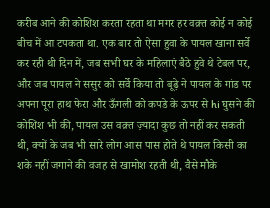करीब आने की कोशिश करता रहता था मगर हर वक़्त कोई न कोई बीच में आ टपकता था. एक बार तो ऐसा हुवा के पायल खाना सर्वे कर रही थी दिन में, जब सभी घर के महिलाएं बैठे हुवे थे टेबल पर, और जब पायल ने ससुर को सर्वे किया तो बूढ़े ने पायल के गांड पर अपना पूरा हाथ फेरा और ऊँगली को कपडे के ऊपर से hi घुसने की कोशिश भी की, पायल उस वक़्त ज़्यादा कुछ तो नहीं कर सकती थी, क्यों के जब भी सारे लोग आस पास होते थे पायल किसी का शके नहीं जगाने की वजह से खामोश रहती थी, वैसे मौके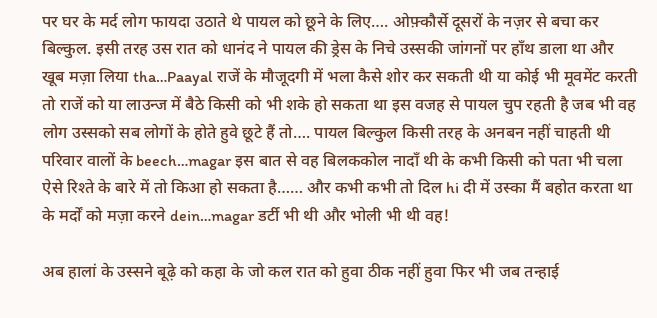पर घर के मर्द लोग फायदा उठाते थे पायल को छूने के लिए…. ओफ़्कौर्से दूसरों के नज़र से बचा कर बिल्कुल. इसी तरह उस रात को धानंद ने पायल की ड्रेस के निचे उस्सकी जांगनों पर हाँथ डाला था और खूब मज़ा लिया tha…Paayal राजें के मौजूदगी में भला कैसे शोर कर सकती थी या कोई भी मूवमेंट करती तो राजें को या लाउन्ज में बैठे किसी को भी शके हो सकता था इस वजह से पायल चुप रहती है जब भी वह लोग उस्सको सब लोगों के होते हुवे छूटे हैं तो…. पायल बिल्कुल किसी तरह के अनबन नहीं चाहती थी परिवार वालों के beech…magar इस बात से वह बिलककोल नादाँ थी के कभी किसी को पता भी चला ऐसे रिश्ते के बारे में तो किआ हो सकता है…… और कभी कभी तो दिल hi दी में उस्का मैं बहोत करता था के मर्दों को मज़ा करने dein…magar डर्टी भी थी और भोली भी थी वह!

अब हालां के उस्सने बूढ़े को कहा के जो कल रात को हुवा ठीक नहीं हुवा फिर भी जब तन्हाई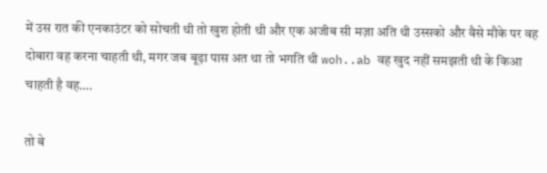में उस रात की एनकाउंटर को सोचती थी तो खुश होती थी और एक अजीब सी मज़ा अति थी उस्सको और वैसे मौके पर वह दोबारा वह करना चाहती थी, मगर जब बूढ़ा पास अत था तो भगति थी woh..ab वह खुद नहीं समझती थी के किआ चाहती है वह….

तो बे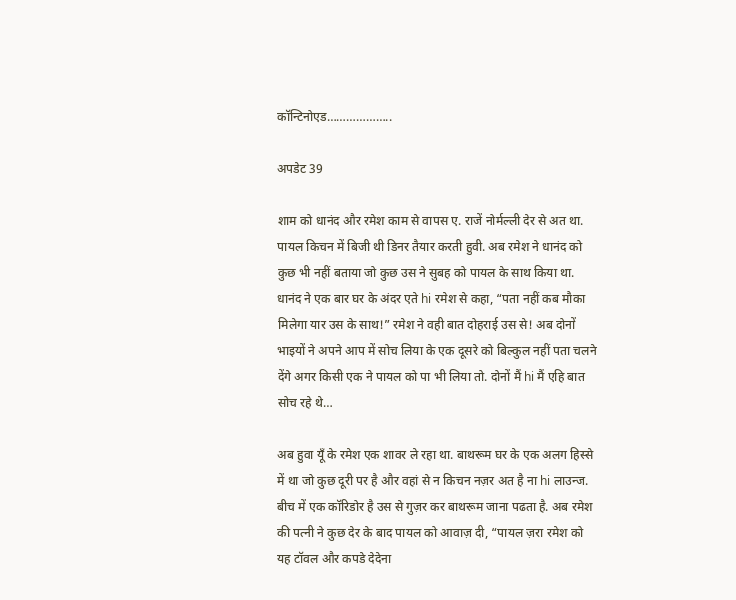कॉन्टिनोएड………………..

अपडेट 39

शाम को धानंद और रमेश काम से वापस ए. राजें नोर्मल्ली देर से अत था. पायल किचन में बिजी थी डिनर तैयार करती हुवी. अब रमेश ने धानंद को कुछ भी नहीं बताया जो कुछ उस ने सुबह को पायल के साथ किया था. धानंद ने एक बार घर के अंदर एते hi रमेश से कहा, “पता नहीं कब मौका मिलेगा यार उस के साथ!” रमेश ने वही बात दोहराई उस से! अब दोनों भाइयों ने अपने आप में सोच लिया के एक दूसरे को बिल्कुल नहीं पता चलने देंगे अगर किसी एक ने पायल को पा भी लिया तो. दोनों मैं hi मैं एहि बात सोच रहे थे…

अब हुवा यूँ के रमेश एक शावर ले रहा था. बाथरूम घर के एक अलग हिस्से में था जो कुछ दूरी पर है और वहां से न किचन नज़र अत है ना hi लाउन्ज. बीच में एक कॉरिडोर है उस से गुज़र कर बाथरूम जाना पढता है. अब रमेश की पत्नी ने कुछ देर के बाद पायल को आवाज़ दी, “पायल ज़रा रमेश को यह टॉवल और कपडे देदेना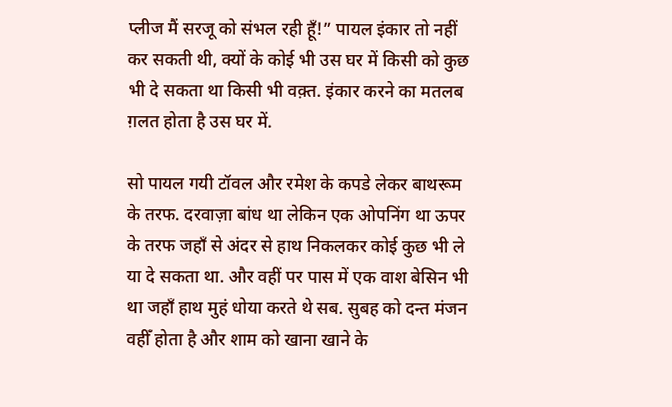प्लीज मैं सरजू को संभल रही हूँ!” पायल इंकार तो नहीं कर सकती थी, क्यों के कोई भी उस घर में किसी को कुछ भी दे सकता था किसी भी वक़्त. इंकार करने का मतलब ग़लत होता है उस घर में.

सो पायल गयी टॉवल और रमेश के कपडे लेकर बाथरूम के तरफ. दरवाज़ा बांध था लेकिन एक ओपनिंग था ऊपर के तरफ जहाँ से अंदर से हाथ निकलकर कोई कुछ भी ले या दे सकता था. और वहीं पर पास में एक वाश बेसिन भी था जहाँ हाथ मुहं धोया करते थे सब. सुबह को दन्त मंजन वहीँ होता है और शाम को खाना खाने के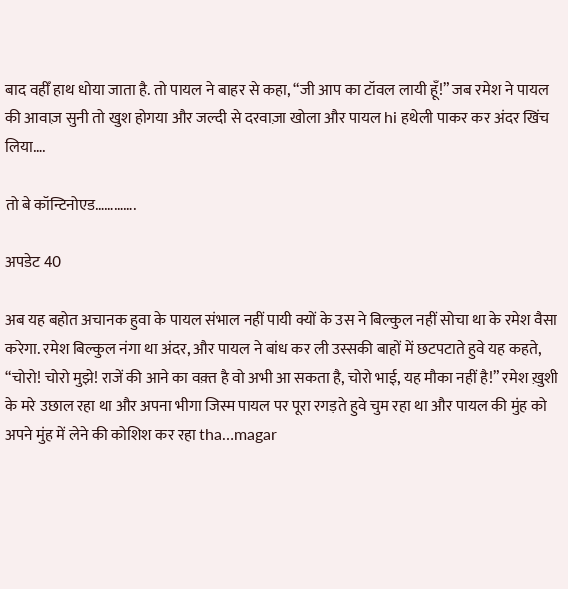बाद वहीँ हाथ धोया जाता है. तो पायल ने बाहर से कहा, “जी आप का टॉवल लायी हूँ!” जब रमेश ने पायल की आवाज़ सुनी तो खुश होगया और जल्दी से दरवाज़ा खोला और पायल hi हथेली पाकर कर अंदर खिंच लिया….

तो बे कॉन्टिनोएड………….

अपडेट 40

अब यह बहोत अचानक हुवा के पायल संभाल नहीं पायी क्यों के उस ने बिल्कुल नहीं सोचा था के रमेश वैसा करेगा. रमेश बिल्कुल नंगा था अंदर, और पायल ने बांध कर ली उस्सकी बाहों में छटपटाते हुवे यह कहते, “चोरो! चोरो मुझे! राजें की आने का वक़्त है वो अभी आ सकता है, चोरो भाई, यह मौका नहीं है!” रमेश ख़ुशी के मरे उछाल रहा था और अपना भीगा जिस्म पायल पर पूरा रगड़ते हुवे चुम रहा था और पायल की मुंह को अपने मुंह में लेने की कोशिश कर रहा tha…magar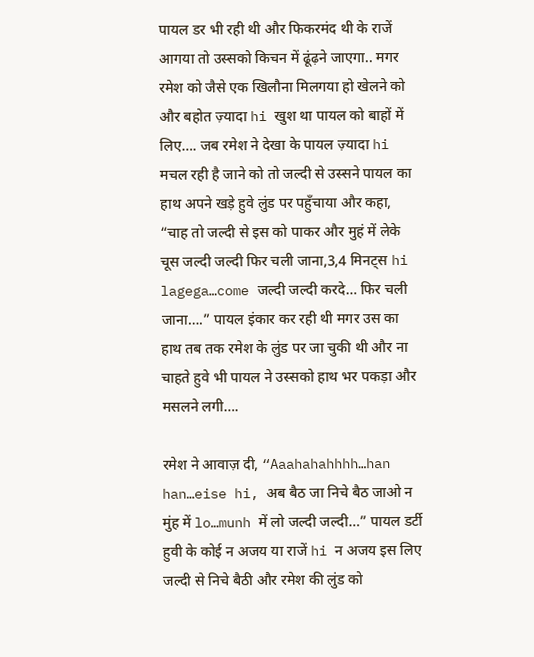पायल डर भी रही थी और फिकरमंद थी के राजें आगया तो उस्सको किचन में ढूंढ़ने जाएगा.. मगर रमेश को जैसे एक खिलौना मिलगया हो खेलने को और बहोत ज़्यादा hi खुश था पायल को बाहों में लिए…. जब रमेश ने देखा के पायल ज़्यादा hi मचल रही है जाने को तो जल्दी से उस्सने पायल का हाथ अपने खड़े हुवे लुंड पर पहुँचाया और कहा, “चाह तो जल्दी से इस को पाकर और मुहं में लेके चूस जल्दी जल्दी फिर चली जाना,3,4 मिनट्स hi lagega…come जल्दी जल्दी करदे… फिर चली जाना….” पायल इंकार कर रही थी मगर उस का हाथ तब तक रमेश के लुंड पर जा चुकी थी और ना चाहते हुवे भी पायल ने उस्सको हाथ भर पकड़ा और मसलने लगी….

रमेश ने आवाज़ दी, “Aaahahahhhh…han han…eise hi, अब बैठ जा निचे बैठ जाओ न मुंह में lo…munh में लो जल्दी जल्दी…” पायल डर्टी हुवी के कोई न अजय या राजें hi न अजय इस लिए जल्दी से निचे बैठी और रमेश की लुंड को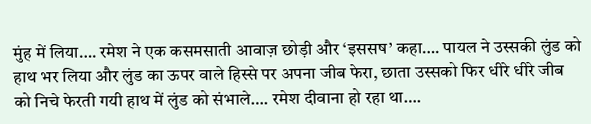मुंह में लिया…. रमेश ने एक कसमसाती आवाज़ छोड़ी और ‘इससष’ कहा…. पायल ने उस्सकी लुंड को हाथ भर लिया और लुंड का ऊपर वाले हिस्से पर अपना जीब फेरा, छाता उस्सको फिर धीरे धीरे जीब को निचे फेरती गयी हाथ में लुंड को संभाले…. रमेश दीवाना हो रहा था….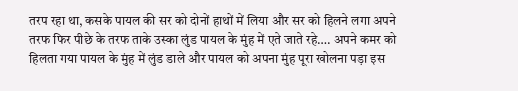तरप रहा था, कसके पायल की सर को दोनों हाथों में लिया और सर को हिलने लगा अपने तरफ फिर पीछे के तरफ ताके उस्का लुंड पायल के मुंह में एते जाते रहे…. अपने कमर को हिलता गया पायल के मुंह में लुंड डाले और पायल को अपना मुंह पूरा खोलना पड़ा इस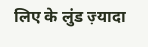लिए के लुंड ज़्यादा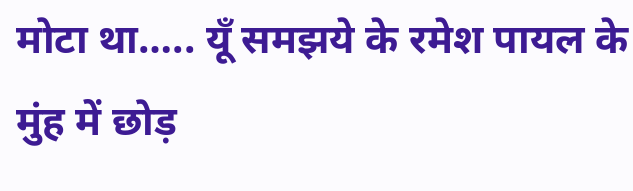मोटा था….. यूँ समझये के रमेश पायल के मुंह में छोड़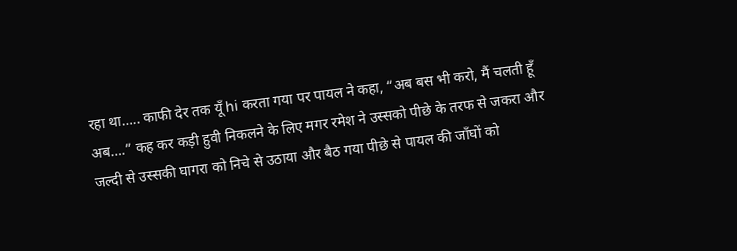रहा था….. काफी देर तक यूँ hi करता गया पर पायल ने कहा, “अब बस भी करो, मैं चलती हूँ अब….” कह कर कड़ी हुवी निकलने के लिए मगर रमेश ने उस्सको पीछे के तरफ से जकरा और जल्दी से उस्सकी घागरा को निचे से उठाया और बैठ गया पीछे से पायल की जाँघों को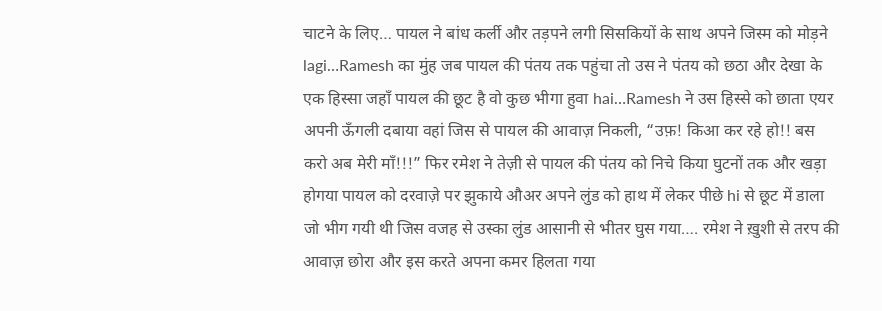चाटने के लिए… पायल ने बांध कर्ली और तड़पने लगी सिसकियों के साथ अपने जिस्म को मोड़ने lagi…Ramesh का मुंह जब पायल की पंतय तक पहुंचा तो उस ने पंतय को छठा और देखा के एक हिस्सा जहाँ पायल की छूट है वो कुछ भीगा हुवा hai…Ramesh ने उस हिस्से को छाता एयर अपनी ऊँगली दबाया वहां जिस से पायल की आवाज़ निकली, “उफ़! किआ कर रहे हो!! बस करो अब मेरी माँ!!!” फिर रमेश ने तेज़ी से पायल की पंतय को निचे किया घुटनों तक और खड़ा होगया पायल को दरवाज़े पर झुकाये औअर अपने लुंड को हाथ में लेकर पीछे hi से छूट में डाला जो भीग गयी थी जिस वजह से उस्का लुंड आसानी से भीतर घुस गया…. रमेश ने ख़ुशी से तरप की आवाज़ छोरा और इस करते अपना कमर हिलता गया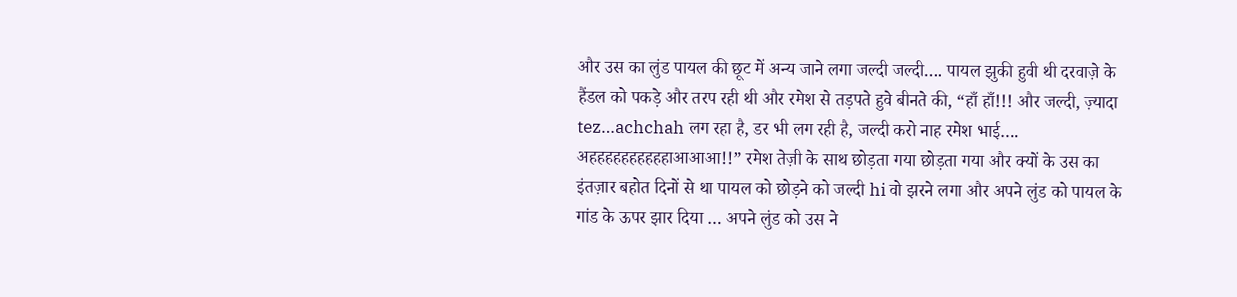और उस का लुंड पायल की छूट में अन्य जाने लगा जल्दी जल्दी…. पायल झुकी हुवी थी दरवाज़े के हैंडल को पकड़े और तरप रही थी और रमेश से तड़पते हुवे बीनते की, “हाँ हाँ!!! और जल्दी, ज़्यादा tez…achchah लग रहा है, डर भी लग रही है, जल्दी करो नाह रमेश भाई…. अहहहहहहहहहहाआआआ!!” रमेश तेज़ी के साथ छोड़ता गया छोड़ता गया और क्यों के उस का इंतज़ार बहोत दिनों से था पायल को छोड़ने को जल्दी hi वो झरने लगा और अपने लुंड को पायल के गांड के ऊपर झार दिया … अपने लुंड को उस ने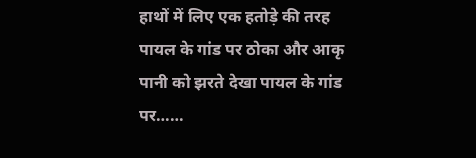हाथों में लिए एक हतोड़े की तरह पायल के गांड पर ठोका और आकृ पानी को झरते देखा पायल के गांड पर……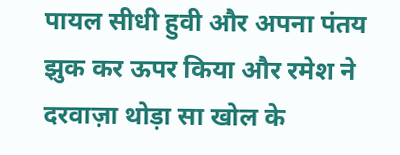पायल सीधी हुवी और अपना पंतय झुक कर ऊपर किया और रमेश ने दरवाज़ा थोड़ा सा खोल के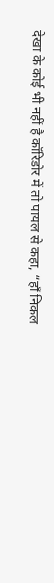देखा के कोई भी नहीं है कॉरिडोर में तो पायल से कहा, “हाँ निकल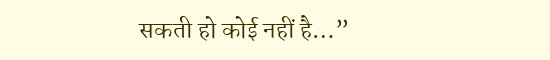सकती हो कोई नहीं है…”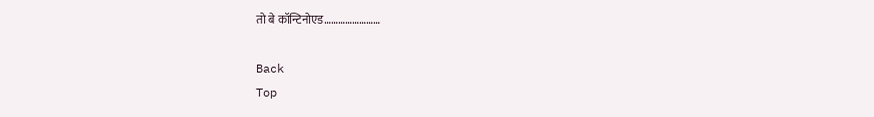तो बे कॉन्टिनोएड……………………

Back
Top